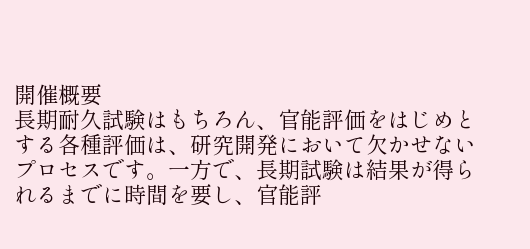開催概要
長期耐久試験はもちろん、官能評価をはじめとする各種評価は、研究開発において欠かせないプロセスです。一方で、長期試験は結果が得られるまでに時間を要し、官能評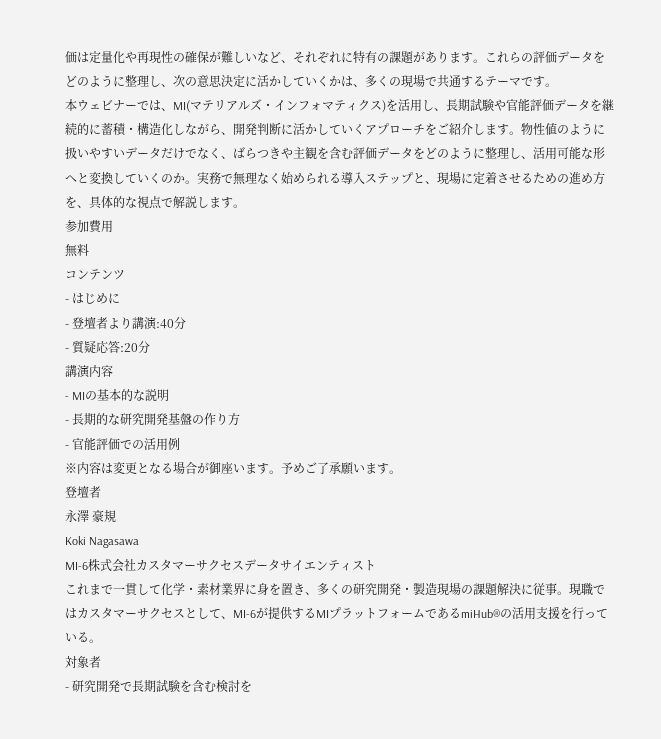価は定量化や再現性の確保が難しいなど、それぞれに特有の課題があります。これらの評価データをどのように整理し、次の意思決定に活かしていくかは、多くの現場で共通するテーマです。
本ウェビナーでは、MI(マテリアルズ・インフォマティクス)を活用し、長期試験や官能評価データを継続的に蓄積・構造化しながら、開発判断に活かしていくアプローチをご紹介します。物性値のように扱いやすいデータだけでなく、ばらつきや主観を含む評価データをどのように整理し、活用可能な形へと変換していくのか。実務で無理なく始められる導入ステップと、現場に定着させるための進め方を、具体的な視点で解説します。
参加費用
無料
コンテンツ
- はじめに
- 登壇者より講演:40分
- 質疑応答:20分
講演内容
- MIの基本的な説明
- 長期的な研究開発基盤の作り方
- 官能評価での活用例
※内容は変更となる場合が御座います。予めご了承願います。
登壇者
永澤 豪規
Koki Nagasawa
MI-6株式会社カスタマーサクセスデータサイエンティスト
これまで一貫して化学・素材業界に身を置き、多くの研究開発・製造現場の課題解決に従事。現職ではカスタマーサクセスとして、MI-6が提供するMIプラットフォームであるmiHub®の活用支援を行っている。
対象者
- 研究開発で長期試験を含む検討を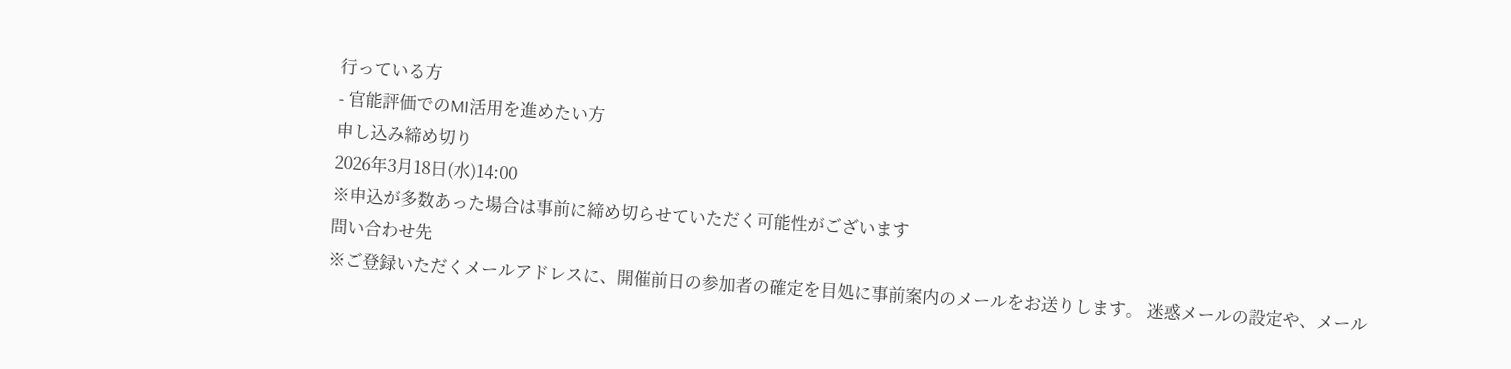行っている方
- 官能評価でのMI活用を進めたい方
申し込み締め切り
2026年3月18日(水)14:00
※申込が多数あった場合は事前に締め切らせていただく可能性がございます
問い合わせ先
※ご登録いただくメールアドレスに、開催前日の参加者の確定を目処に事前案内のメールをお送りします。 迷惑メールの設定や、メール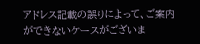アドレス記載の誤りによって、ご案内ができないケースがございま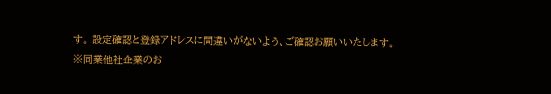す。 設定確認と登録アドレスに間違いがないよう、ご確認お願いいたします。
※同業他社企業のお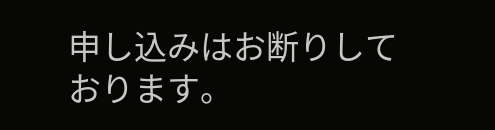申し込みはお断りしております。